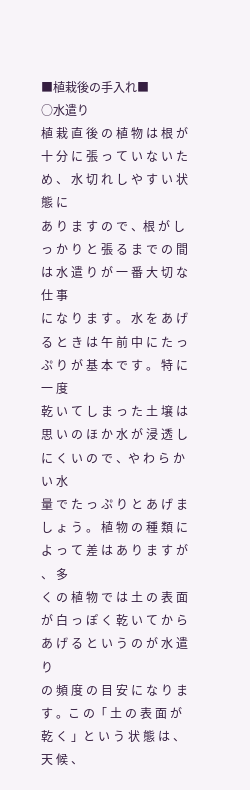■植栽後の手入れ■
○水遣り
植 栽 直 後 の 植 物 は 根 が 十 分 に 張 っ て い な い た め 、 水 切 れ し や す い 状 態 に
あ り ま す の で 、根 が し っ か り と 張 る ま で の 間 は 水 遣 り が 一 番 大 切 な 仕 事
に な り ま す 。 水 を あ げ る と き は 午 前 中 に た っ ぷ り が 基 本 で す 。 特 に 一 度
乾 い て し ま っ た 土 壌 は 思 い の ほ か 水 が 浸 透 し に く い の で 、や わ ら か い 水
量 で た っ ぷ り と あ げ ま し ょ う 。 植 物 の 種 類 に よ っ て 差 は あ り ま す が 、 多
く の 植 物 で は 土 の 表 面 が 白 っ ぽ く 乾 い て か ら あ げ る と い う の が 水 遣 り
の 頻 度 の 目 安 に な り ま す 。こ の「 土 の 表 面 が 乾 く 」と い う 状 態 は 、天 候 、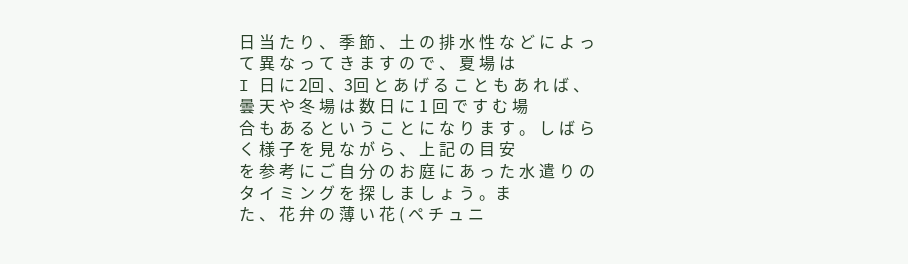日 当 た り 、 季 節 、 土 の 排 水 性 な ど に よ っ て 異 な っ て き ま す の で 、 夏 場 は
I 日 に 2回 、3回 と あ げ る こ と も あ れ ば 、曇 天 や 冬 場 は 数 日 に 1 回 で す む 場
合 も あ る と い う こ と に な り ま す 。 し ば ら く 様 子 を 見 な が ら 、 上 記 の 目 安
を 参 考 に ご 自 分 の お 庭 に あ っ た 水 遣 り の タ イ ミ ン グ を 探 し ま し ょ う 。ま
た 、 花 弁 の 薄 い 花 ( ペ チ ュ ニ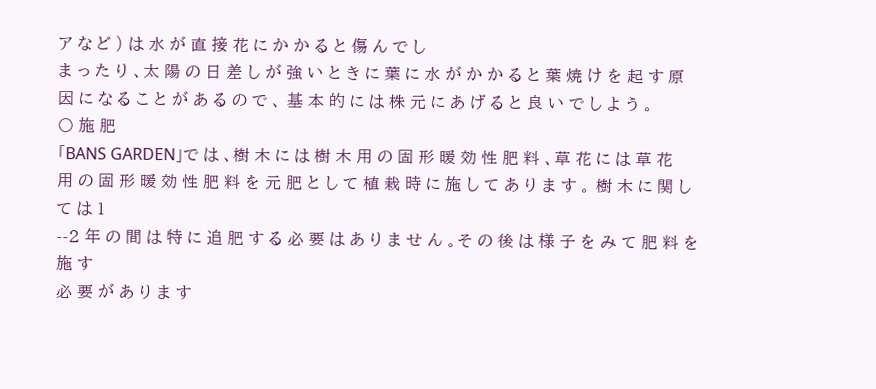ア な ど ) は 水 が 直 接 花 に か か る と 傷 ん で し
ま っ た り 、太 陽 の 日 差 し が 強 い と き に 葉 に 水 が か か る と 葉 焼 け を 起 す 原
因 に な る こ と が あ る の で 、 基 本 的 に は 株 元 に あ げ る と 良 い で し よ う 。
〇 施 肥
「BANS GARDEN」で は 、樹 木 に は 樹 木 用 の 固 形 暖 効 性 肥 料 、草 花 に は 草 花
用 の 固 形 暖 効 性 肥 料 を 元 肥 と し て 植 栽 時 に 施 し て あ り ま す 。 樹 木 に 関 し て は 1
--2 年 の 間 は 特 に 追 肥 す る 必 要 は あ り ま せ ん 。そ の 後 は 様 子 を み て 肥 料 を 施 す
必 要 が あ り ま す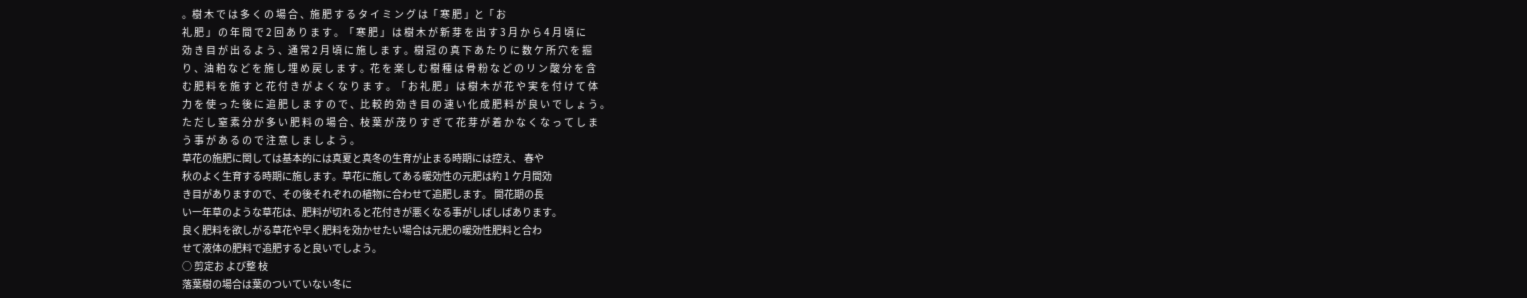。樹 木 で は 多 く の 場 合 、施 肥 す る タ イ ミ ン グ は「 寒 肥 」と「 お
礼 肥 」 の 年 間 で 2 回 あ り ま す 。「 寒 肥 」 は 樹 木 が 新 芽 を 出 す 3 月 か ら 4 月 頃 に
効 き 目 が 出 る よ う 、通 常 2 月 頃 に 施 し ま す 。樹 冠 の 真 下 あ た り に 数 ケ 所 穴 を 掘
り 、油 粕 な ど を 施 し 埋 め 戻 し ま す 。花 を 楽 し む 樹 種 は 骨 粉 な ど の リ ン 酸 分 を 含
む 肥 料 を 施 す と 花 付 き が よ く な り ま す 。「 お 礼 肥 」 は 樹 木 が 花 や 実 を 付 け て 体
力 を 使 っ た 後 に 追 肥 し ま す の で 、比 較 的 効 き 目 の 速 い 化 成 肥 料 が 良 い で し ょ う 。
た だ し 窒 素 分 が 多 い 肥 料 の 場 合 、枝 葉 が 茂 り す ぎ て 花 芽 が 着 か な く な っ て し ま
う 事 が あ る の で 注 意 し ま し よ う 。
草花の施肥に関しては基本的には真夏と真冬の生育が止まる時期には控え、 春や
秋のよく生育する時期に施します。草花に施してある暖効性の元肥は約 1 ケ月間効
き目がありますので、その後それぞれの植物に合わせて追肥します。 開花期の長
い一年草のような草花は、肥料が切れると花付きが悪くなる事がしばしばあります。
良く肥料を欲しがる草花や早く肥料を効かせたい場合は元肥の暖効性肥料と合わ
せて液体の肥料で追肥すると良いでしよう。
○ 剪定お よび整 枝
落葉樹の場合は葉のついていない冬に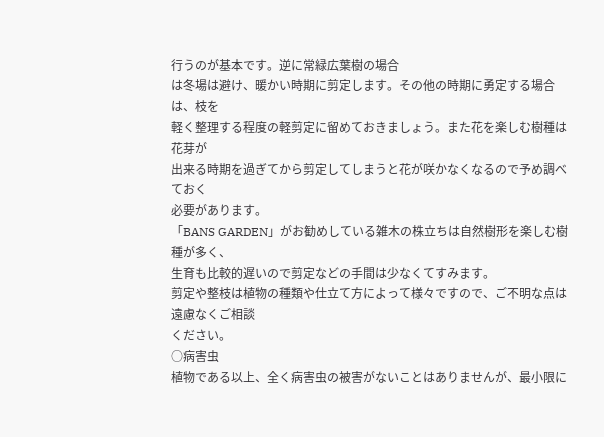行うのが基本です。逆に常緑広葉樹の場合
は冬場は避け、暖かい時期に剪定します。その他の時期に勇定する場合は、枝を
軽く整理する程度の軽剪定に留めておきましょう。また花を楽しむ樹種は花芽が
出来る時期を過ぎてから剪定してしまうと花が咲かなくなるので予め調べておく
必要があります。
「BANS GARDEN」がお勧めしている雑木の株立ちは自然樹形を楽しむ樹種が多く、
生育も比較的遅いので剪定などの手間は少なくてすみます。
剪定や整枝は植物の種類や仕立て方によって様々ですので、ご不明な点は遠慮なくご相談
ください。
○病害虫
植物である以上、全く病害虫の被害がないことはありませんが、最小限に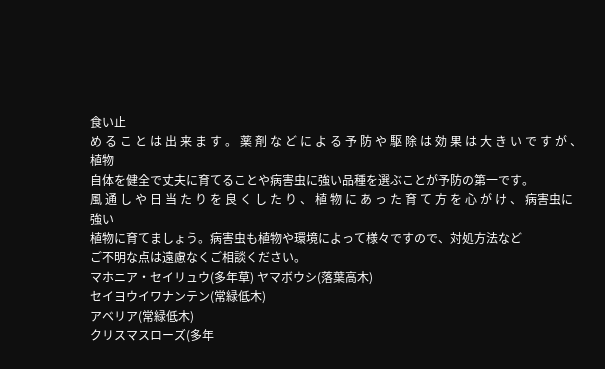食い止
め る こ と は 出 来 ま す 。 薬 剤 な ど に よ る 予 防 や 駆 除 は 効 果 は 大 き い で す が 、 植物
自体を健全で丈夫に育てることや病害虫に強い品種を選ぶことが予防の第一です。
風 通 し や 日 当 た り を 良 く し た り 、 植 物 に あ っ た 育 て 方 を 心 が け 、 病害虫に強い
植物に育てましょう。病害虫も植物や環境によって様々ですので、対処方法など
ご不明な点は遠慮なくご相談ください。
マホニア・セイリュウ(多年草) ヤマボウシ(落葉高木)
セイヨウイワナンテン(常緑低木)
アベリア(常緑低木)
クリスマスローズ(多年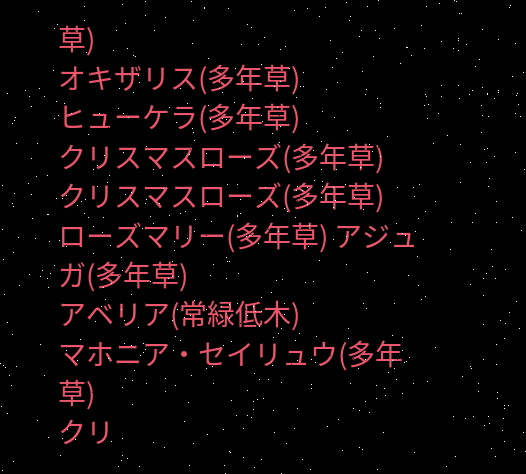草)
オキザリス(多年草)
ヒューケラ(多年草)
クリスマスローズ(多年草)
クリスマスローズ(多年草)
ローズマリー(多年草) アジュガ(多年草)
アベリア(常緑低木)
マホニア・セイリュウ(多年草)
クリ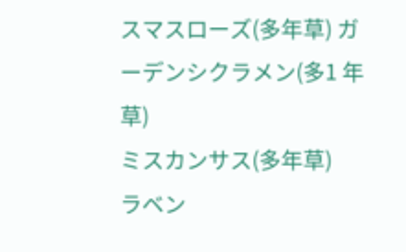スマスローズ(多年草) ガーデンシクラメン(多1 年草)
ミスカンサス(多年草)
ラベン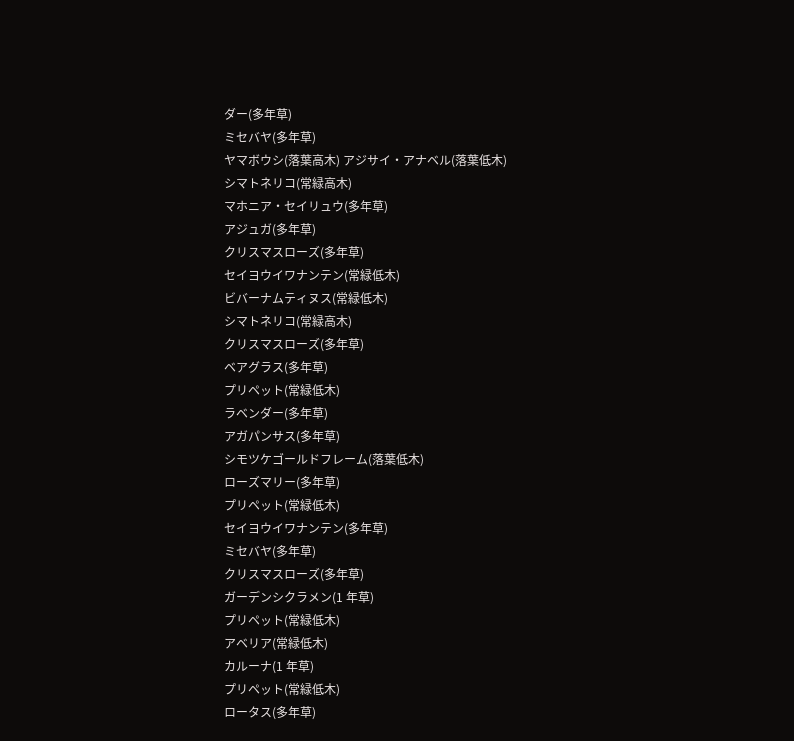ダー(多年草)
ミセバヤ(多年草)
ヤマボウシ(落葉高木) アジサイ・アナベル(落葉低木)
シマトネリコ(常緑高木)
マホニア・セイリュウ(多年草)
アジュガ(多年草)
クリスマスローズ(多年草)
セイヨウイワナンテン(常緑低木)
ビバーナムティヌス(常緑低木)
シマトネリコ(常緑高木)
クリスマスローズ(多年草)
ベアグラス(多年草)
プリペット(常緑低木)
ラベンダー(多年草)
アガパンサス(多年草)
シモツケゴールドフレーム(落葉低木)
ローズマリー(多年草)
プリペット(常緑低木)
セイヨウイワナンテン(多年草)
ミセバヤ(多年草)
クリスマスローズ(多年草)
ガーデンシクラメン(1 年草)
プリペット(常緑低木)
アベリア(常緑低木)
カルーナ(1 年草)
プリペット(常緑低木)
ロータス(多年草)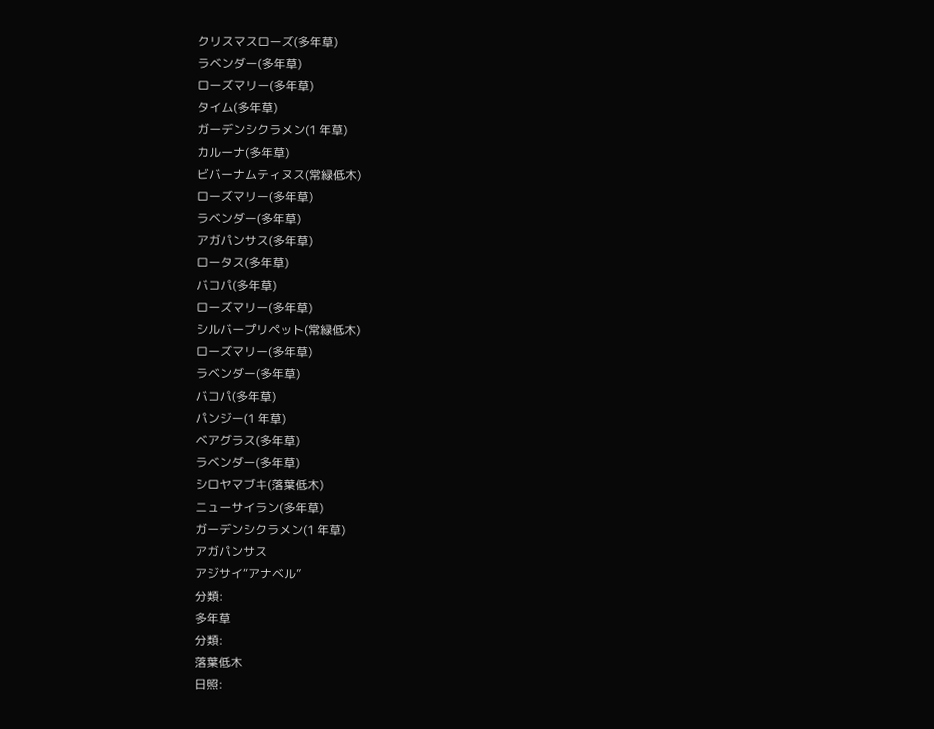クリスマスローズ(多年草)
ラベンダー(多年草)
ローズマリー(多年草)
タイム(多年草)
ガーデンシクラメン(1 年草)
カルーナ(多年草)
ビバーナムティヌス(常緑低木)
ローズマリー(多年草)
ラベンダー(多年草)
アガパンサス(多年草)
ロータス(多年草)
バコパ(多年草)
ローズマリー(多年草)
シルバープリペット(常緑低木)
ローズマリー(多年草)
ラベンダー(多年草)
バコパ(多年草)
パンジー(1 年草)
ベアグラス(多年草)
ラベンダー(多年草)
シロヤマブキ(落葉低木)
ニューサイラン(多年草)
ガーデンシクラメン(1 年草)
アガパンサス
アジサイ“アナベル”
分類:
多年草
分類:
落葉低木
日照: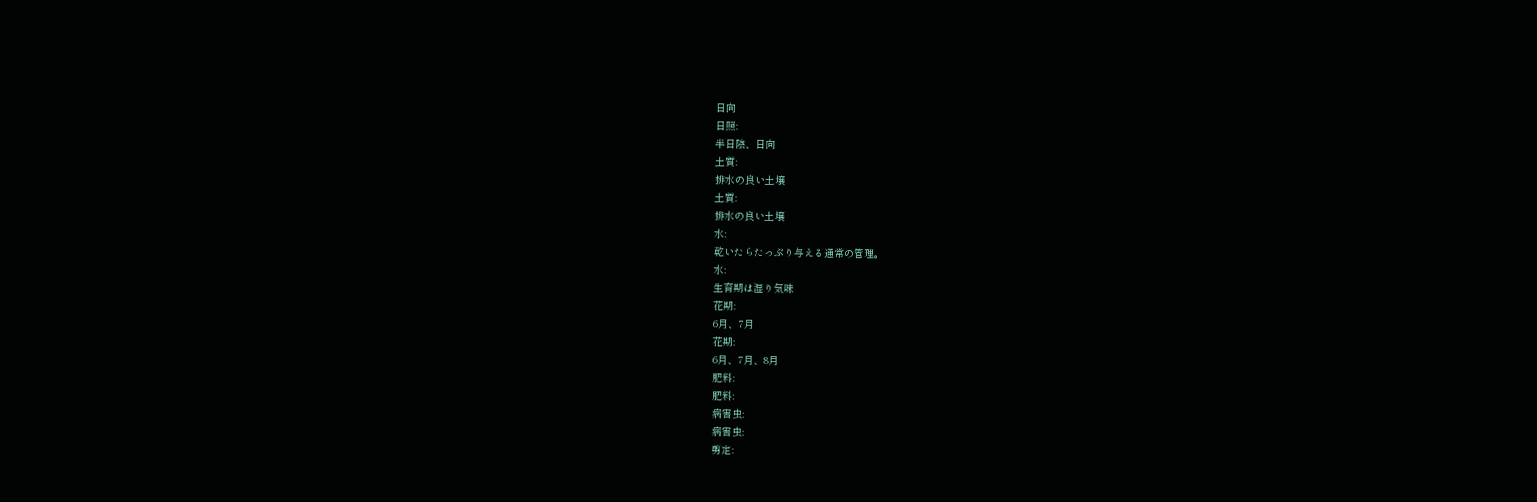日向
日照:
半日陰、日向
土質:
排水の良い土壌
土質:
排水の良い土壌
水:
乾いたらたっぷり与える通常の管理。
水:
生育期は湿り気味
花期:
6月、7月
花期:
6月、7月、8月
肥料:
肥料:
病害虫:
病害虫:
剪定: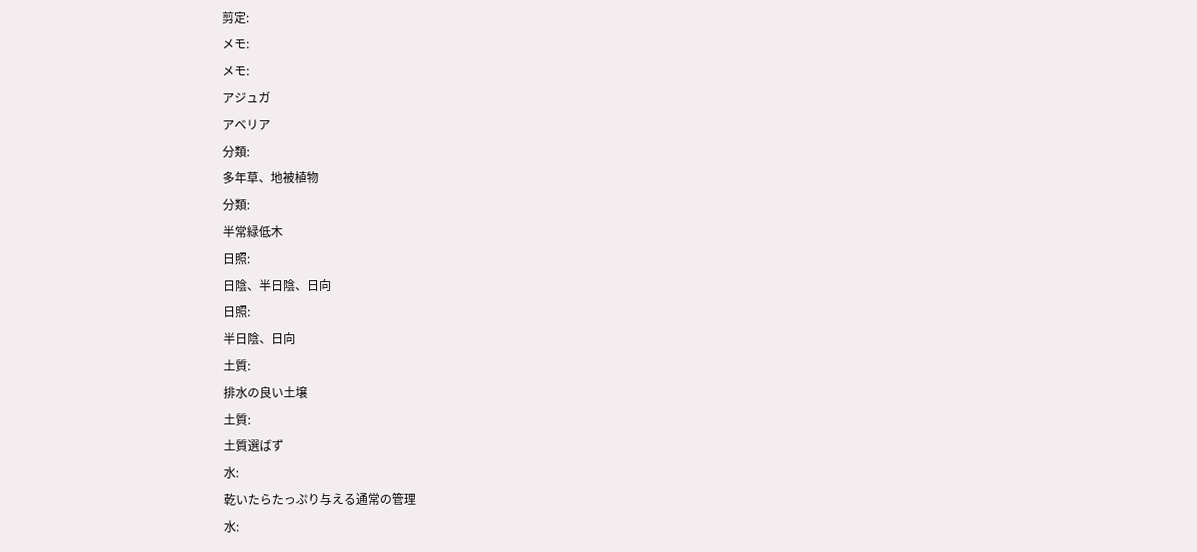剪定:
メモ:
メモ:
アジュガ
アベリア
分類:
多年草、地被植物
分類:
半常緑低木
日照:
日陰、半日陰、日向
日照:
半日陰、日向
土質:
排水の良い土壌
土質:
土質選ばず
水:
乾いたらたっぷり与える通常の管理
水: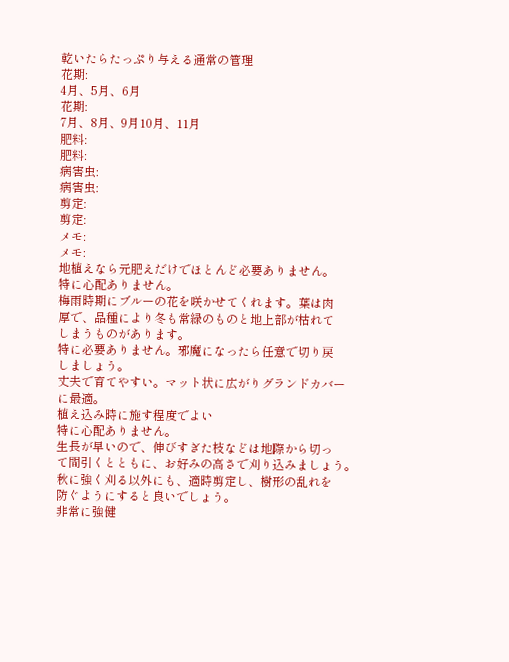乾いたらたっぷり与える通常の管理
花期:
4月、5月、6月
花期:
7月、8月、9月10月、11月
肥料:
肥料:
病害虫:
病害虫:
剪定:
剪定:
メモ:
メモ:
地植えなら元肥えだけでほとんど必要ありません。
特に心配ありません。
梅雨時期にブルーの花を咲かせてくれます。葉は肉
厚で、品種により冬も常緑のものと地上部が枯れて
しまうものがあります。
特に必要ありません。邪魔になったら任意で切り戻
しましょう。
丈夫で育てやすい。マット状に広がりグランドカバー
に最適。
植え込み時に施す程度でよい
特に心配ありません。
生長が早いので、伸びすぎた枝などは地際から切っ
て間引くとともに、お好みの高さで刈り込みましょう。
秋に強く刈る以外にも、適時剪定し、樹形の乱れを
防ぐようにすると良いでしょう。
非常に強健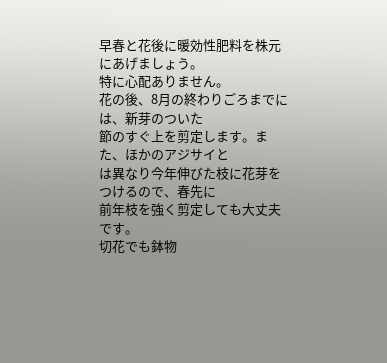早春と花後に暖効性肥料を株元にあげましょう。
特に心配ありません。
花の後、8月の終わりごろまでには、新芽のついた
節のすぐ上を剪定します。また、ほかのアジサイと
は異なり今年伸びた枝に花芽をつけるので、春先に
前年枝を強く剪定しても大丈夫です。
切花でも鉢物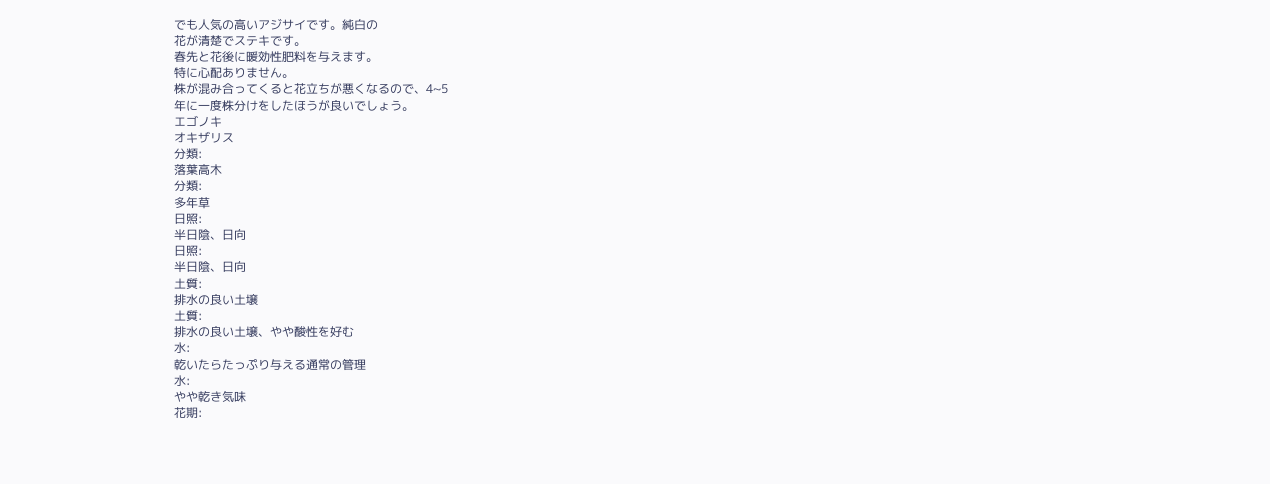でも人気の高いアジサイです。純白の
花が清楚でステキです。
春先と花後に暖効性肥料を与えます。
特に心配ありません。
株が混み合ってくると花立ちが悪くなるので、4~5
年に一度株分けをしたほうが良いでしょう。
エゴノキ
オキザリス
分類:
落葉高木
分類:
多年草
日照:
半日陰、日向
日照:
半日陰、日向
土質:
排水の良い土壌
土質:
排水の良い土壌、やや酸性を好む
水:
乾いたらたっぷり与える通常の管理
水:
やや乾き気味
花期: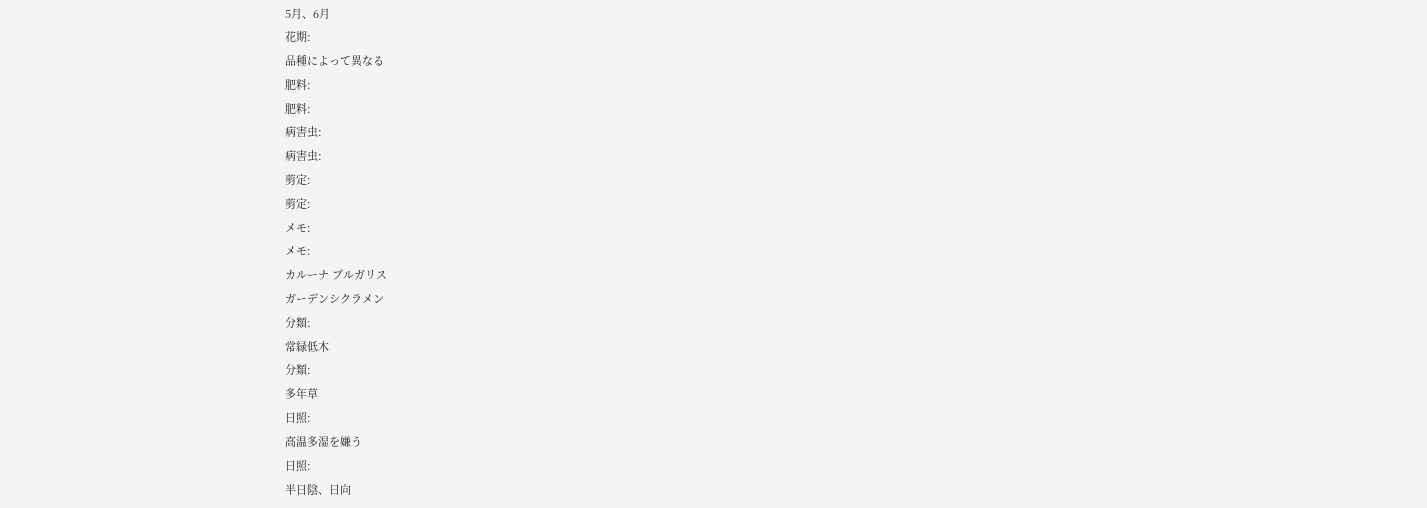5月、6月
花期:
品種によって異なる
肥料:
肥料:
病害虫:
病害虫:
剪定:
剪定:
メモ:
メモ:
カルーナ ブルガリス
ガーデンシクラメン
分類:
常緑低木
分類:
多年草
日照:
高温多湿を嫌う
日照:
半日陰、日向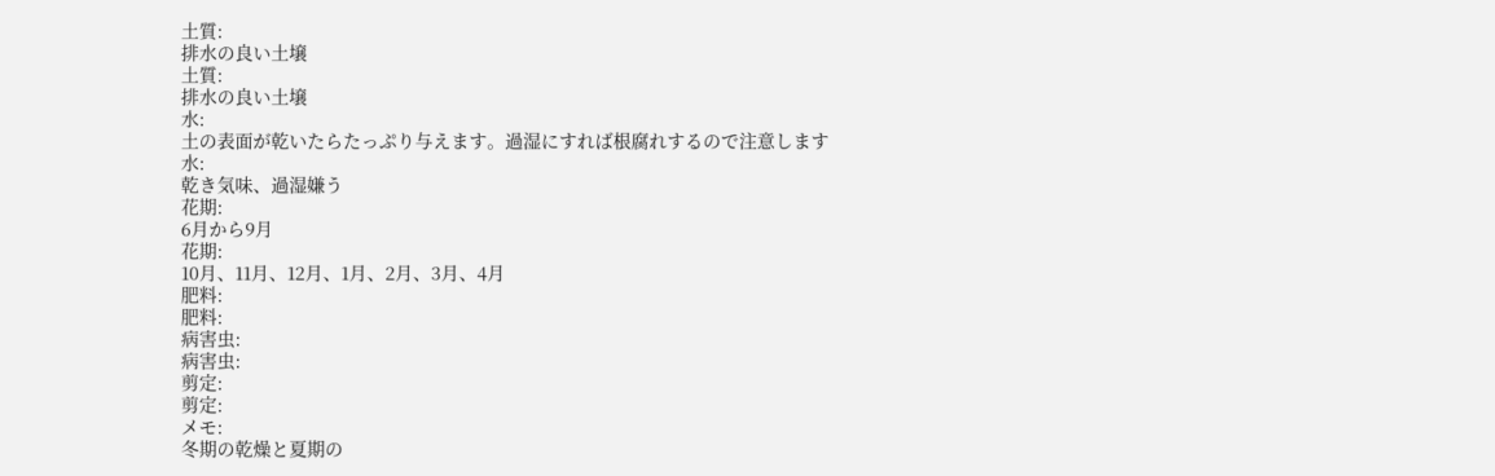土質:
排水の良い土壌
土質:
排水の良い土壌
水:
土の表面が乾いたらたっぷり与えます。過湿にすれば根腐れするので注意します
水:
乾き気味、過湿嫌う
花期:
6月から9月
花期:
10月、11月、12月、1月、2月、3月、4月
肥料:
肥料:
病害虫:
病害虫:
剪定:
剪定:
メモ:
冬期の乾燥と夏期の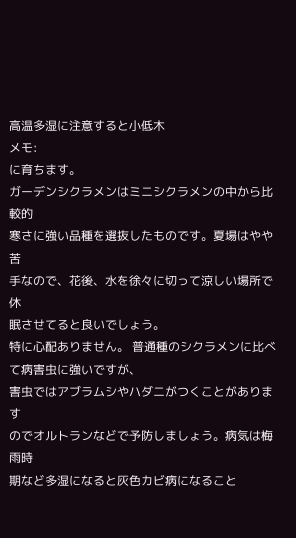高温多湿に注意すると小低木
メモ:
に育ちます。
ガーデンシクラメンはミニシクラメンの中から比較的
寒さに強い品種を選抜したものです。夏場はやや苦
手なので、花後、水を徐々に切って涼しい場所で休
眠させてると良いでしょう。
特に心配ありません。 普通種のシクラメンに比べて病害虫に強いですが、
害虫ではアブラムシやハダニがつくことがあります
のでオルトランなどで予防しましょう。病気は梅雨時
期など多湿になると灰色カビ病になること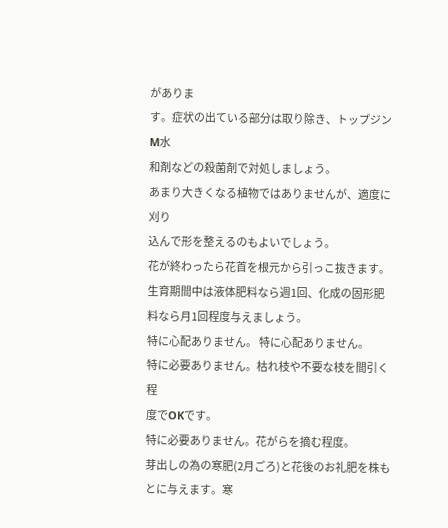がありま
す。症状の出ている部分は取り除き、トップジンM水
和剤などの殺菌剤で対処しましょう。
あまり大きくなる植物ではありませんが、適度に刈り
込んで形を整えるのもよいでしょう。
花が終わったら花首を根元から引っこ抜きます。
生育期間中は液体肥料なら週1回、化成の固形肥
料なら月1回程度与えましょう。
特に心配ありません。 特に心配ありません。
特に必要ありません。枯れ枝や不要な枝を間引く程
度でOKです。
特に必要ありません。花がらを摘む程度。
芽出しの為の寒肥(2月ごろ)と花後のお礼肥を株も
とに与えます。寒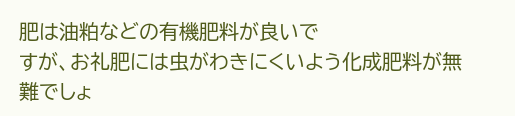肥は油粕などの有機肥料が良いで
すが、お礼肥には虫がわきにくいよう化成肥料が無
難でしょ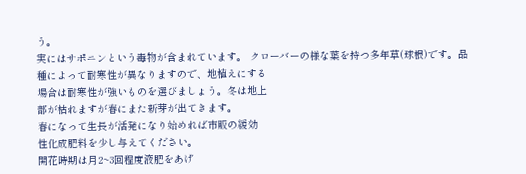う。
実にはサポニンという毒物が含まれています。 クローバーの様な葉を持つ多年草(球根)です。品
種によって耐寒性が異なりますので、地植えにする
場合は耐寒性が強いものを選びましょう。冬は地上
部が枯れますが春にまた新芽が出てきます。
春になって生長が活発になり始めれば市販の緩効
性化成肥料を少し与えてください。
開花時期は月2~3回程度液肥をあげ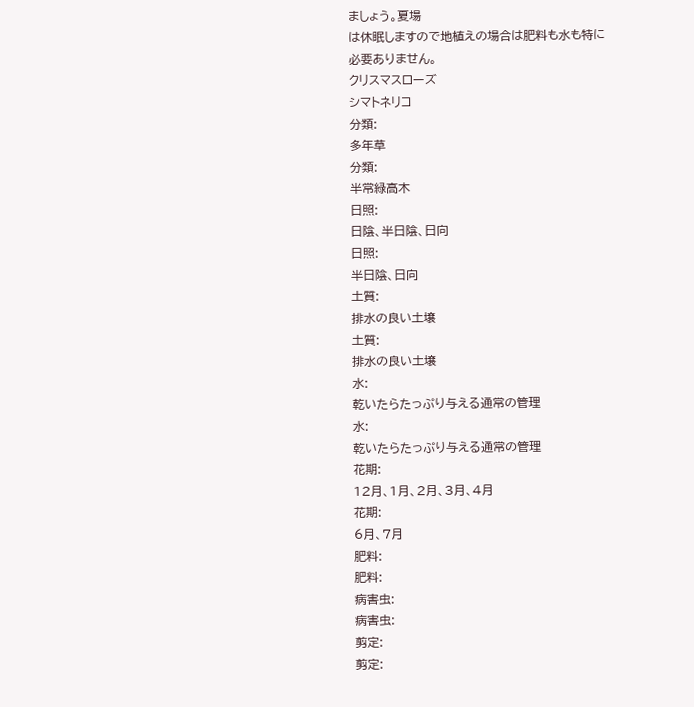ましょう。夏場
は休眠しますので地植えの場合は肥料も水も特に
必要ありません。
クリスマスローズ
シマトネリコ
分類:
多年草
分類:
半常緑高木
日照:
日陰、半日陰、日向
日照:
半日陰、日向
土質:
排水の良い土壌
土質:
排水の良い土壌
水:
乾いたらたっぷり与える通常の管理
水:
乾いたらたっぷり与える通常の管理
花期:
12月、1月、2月、3月、4月
花期:
6月、7月
肥料:
肥料:
病害虫:
病害虫:
剪定:
剪定: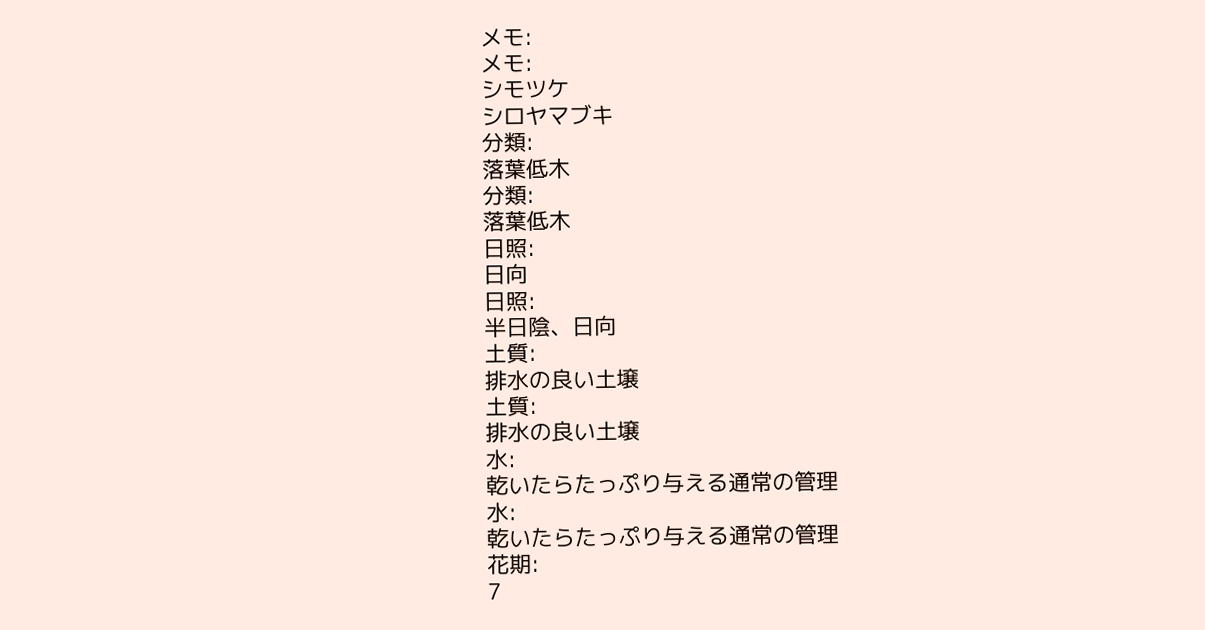メモ:
メモ:
シモツケ
シロヤマブキ
分類:
落葉低木
分類:
落葉低木
日照:
日向
日照:
半日陰、日向
土質:
排水の良い土壌
土質:
排水の良い土壌
水:
乾いたらたっぷり与える通常の管理
水:
乾いたらたっぷり与える通常の管理
花期:
7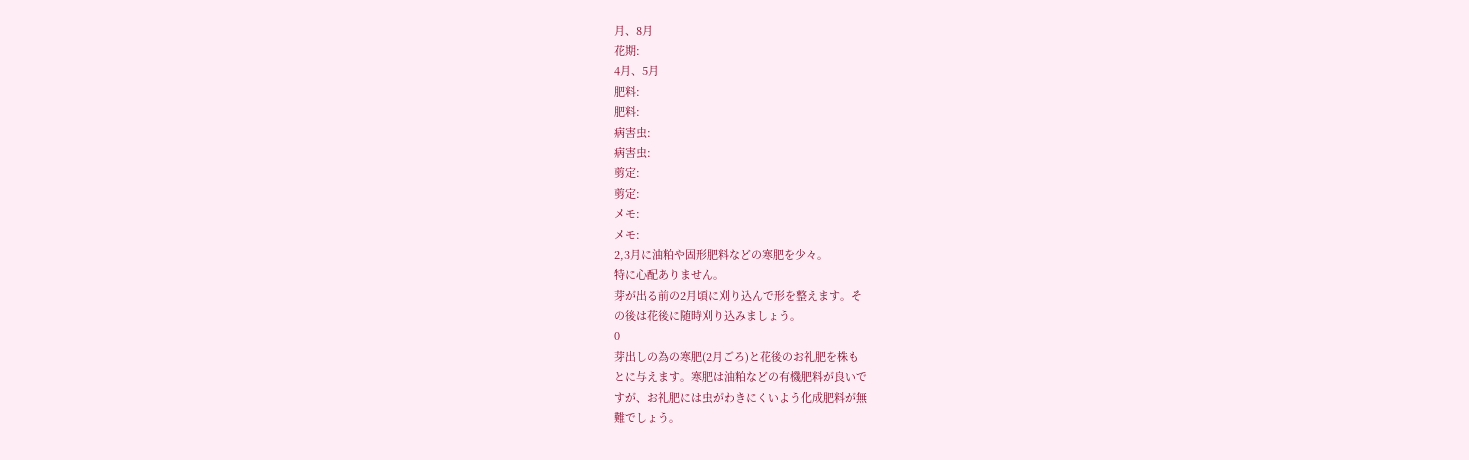月、8月
花期:
4月、5月
肥料:
肥料:
病害虫:
病害虫:
剪定:
剪定:
メモ:
メモ:
2,3月に油粕や固形肥料などの寒肥を少々。
特に心配ありません。
芽が出る前の2月頃に刈り込んで形を整えます。そ
の後は花後に随時刈り込みましょう。
0
芽出しの為の寒肥(2月ごろ)と花後のお礼肥を株も
とに与えます。寒肥は油粕などの有機肥料が良いで
すが、お礼肥には虫がわきにくいよう化成肥料が無
難でしょう。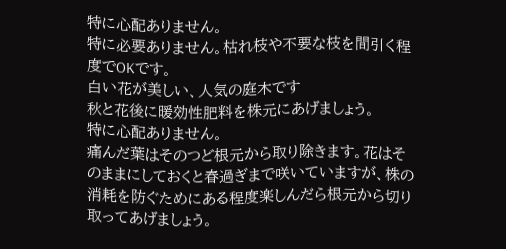特に心配ありません。
特に必要ありません。枯れ枝や不要な枝を間引く程
度でOKです。
白い花が美しい、人気の庭木です
秋と花後に暖効性肥料を株元にあげましょう。
特に心配ありません。
痛んだ葉はそのつど根元から取り除きます。花はそ
のままにしておくと春過ぎまで咲いていますが、株の
消耗を防ぐためにある程度楽しんだら根元から切り
取ってあげましょう。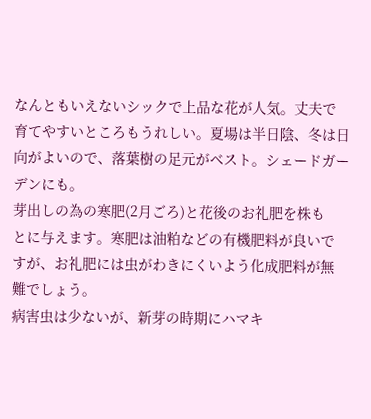なんともいえないシックで上品な花が人気。丈夫で
育てやすいところもうれしい。夏場は半日陰、冬は日
向がよいので、落葉樹の足元がベスト。シェードガー
デンにも。
芽出しの為の寒肥(2月ごろ)と花後のお礼肥を株も
とに与えます。寒肥は油粕などの有機肥料が良いで
すが、お礼肥には虫がわきにくいよう化成肥料が無
難でしょう。
病害虫は少ないが、新芽の時期にハマキ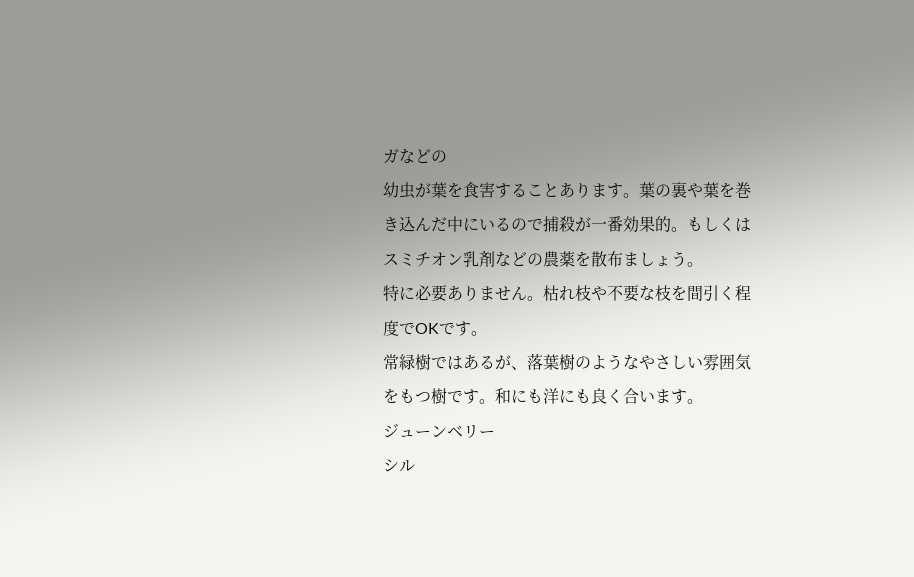ガなどの
幼虫が葉を食害することあります。葉の裏や葉を巻
き込んだ中にいるので捕殺が一番効果的。もしくは
スミチオン乳剤などの農薬を散布ましょう。
特に必要ありません。枯れ枝や不要な枝を間引く程
度でOKです。
常緑樹ではあるが、落葉樹のようなやさしい雰囲気
をもつ樹です。和にも洋にも良く合います。
ジューンベリー
シル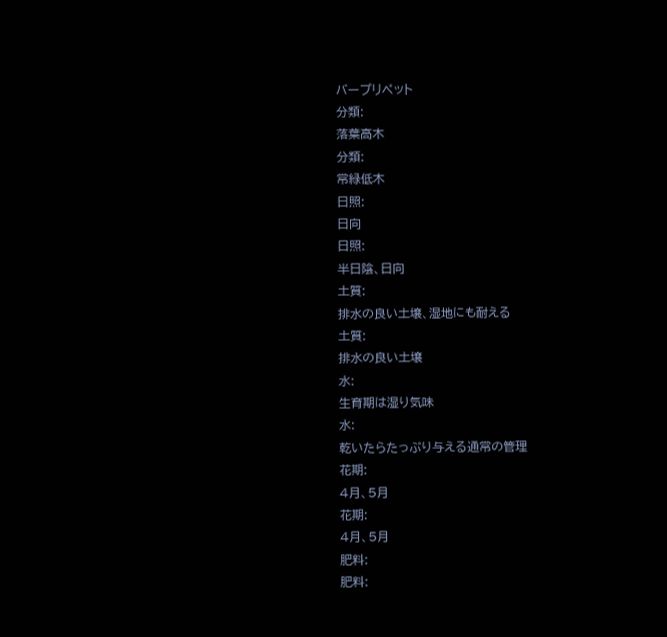バープリペット
分類:
落葉高木
分類:
常緑低木
日照:
日向
日照:
半日陰、日向
土質:
排水の良い土壌、湿地にも耐える
土質:
排水の良い土壌
水:
生育期は湿り気味
水:
乾いたらたっぷり与える通常の管理
花期:
4月、5月
花期:
4月、5月
肥料:
肥料: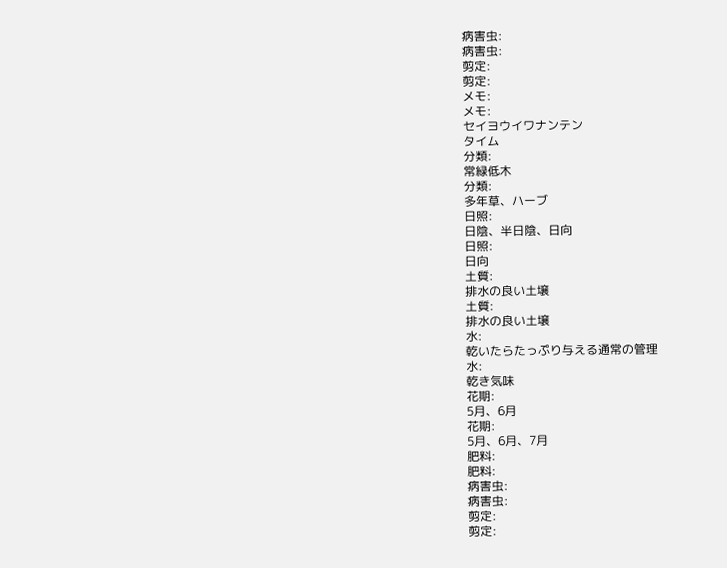病害虫:
病害虫:
剪定:
剪定:
メモ:
メモ:
セイヨウイワナンテン
タイム
分類:
常緑低木
分類:
多年草、ハーブ
日照:
日陰、半日陰、日向
日照:
日向
土質:
排水の良い土壌
土質:
排水の良い土壌
水:
乾いたらたっぷり与える通常の管理
水:
乾き気味
花期:
5月、6月
花期:
5月、6月、7月
肥料:
肥料:
病害虫:
病害虫:
剪定:
剪定: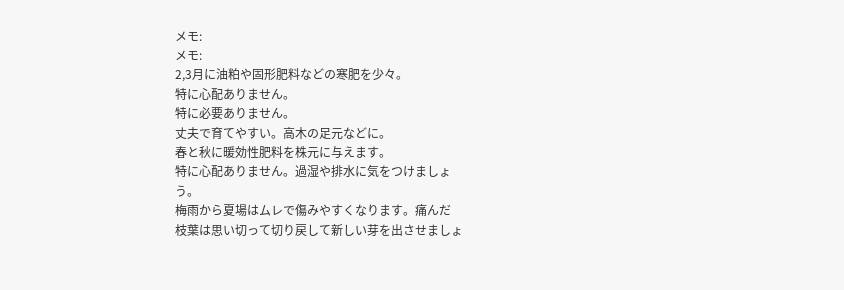メモ:
メモ:
2,3月に油粕や固形肥料などの寒肥を少々。
特に心配ありません。
特に必要ありません。
丈夫で育てやすい。高木の足元などに。
春と秋に暖効性肥料を株元に与えます。
特に心配ありません。過湿や排水に気をつけましょ
う。
梅雨から夏場はムレで傷みやすくなります。痛んだ
枝葉は思い切って切り戻して新しい芽を出させましょ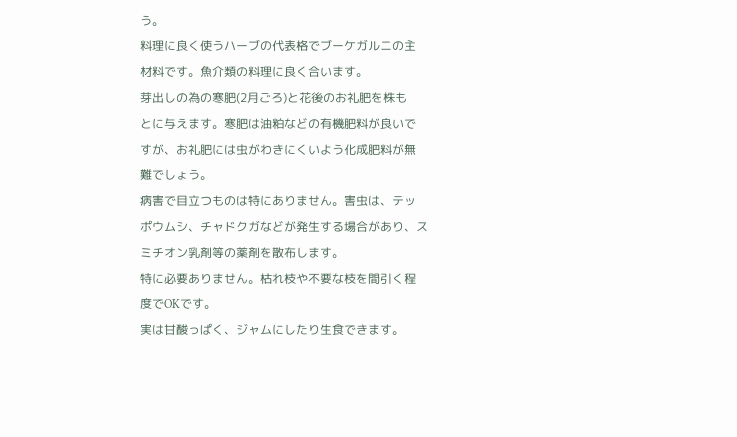う。
料理に良く使うハーブの代表格でブーケガルニの主
材料です。魚介類の料理に良く合います。
芽出しの為の寒肥(2月ごろ)と花後のお礼肥を株も
とに与えます。寒肥は油粕などの有機肥料が良いで
すが、お礼肥には虫がわきにくいよう化成肥料が無
難でしょう。
病害で目立つものは特にありません。害虫は、テッ
ポウムシ、チャドクガなどが発生する場合があり、ス
ミチオン乳剤等の薬剤を散布します。
特に必要ありません。枯れ枝や不要な枝を間引く程
度でOKです。
実は甘酸っぱく、ジャムにしたり生食できます。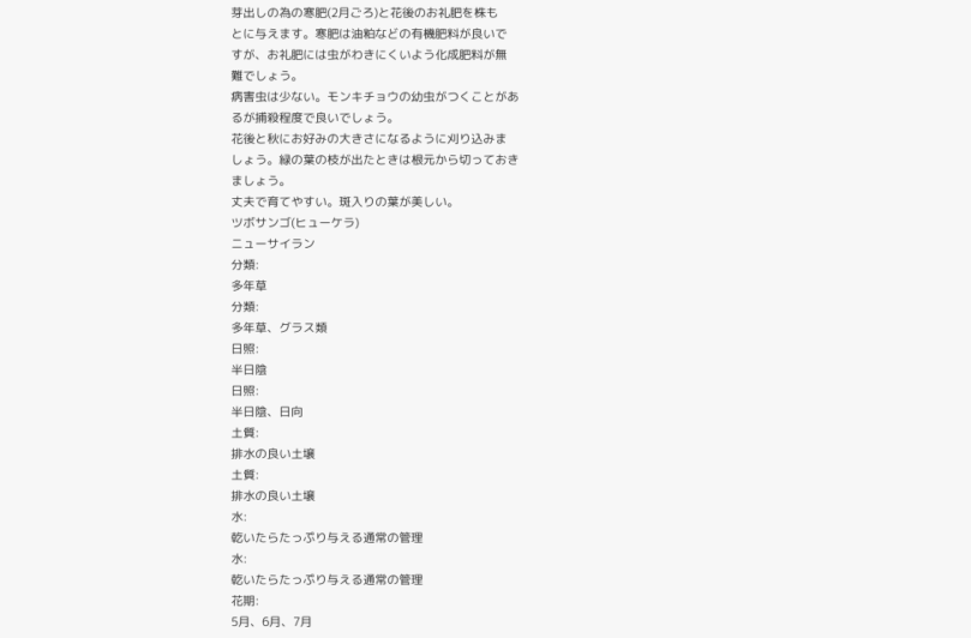芽出しの為の寒肥(2月ごろ)と花後のお礼肥を株も
とに与えます。寒肥は油粕などの有機肥料が良いで
すが、お礼肥には虫がわきにくいよう化成肥料が無
難でしょう。
病害虫は少ない。モンキチョウの幼虫がつくことがあ
るが捕殺程度で良いでしょう。
花後と秋にお好みの大きさになるように刈り込みま
しょう。緑の葉の枝が出たときは根元から切っておき
ましょう。
丈夫で育てやすい。斑入りの葉が美しい。
ツボサンゴ(ヒューケラ)
ニューサイラン
分類:
多年草
分類:
多年草、グラス類
日照:
半日陰
日照:
半日陰、日向
土質:
排水の良い土壌
土質:
排水の良い土壌
水:
乾いたらたっぷり与える通常の管理
水:
乾いたらたっぷり与える通常の管理
花期:
5月、6月、7月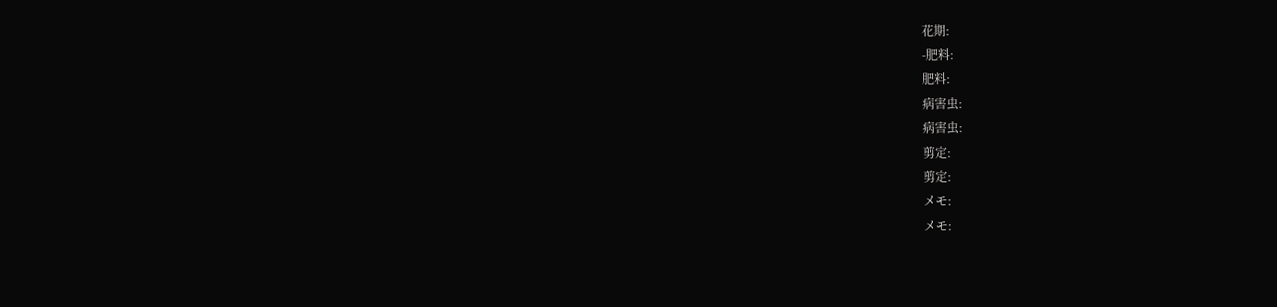花期:
-肥料:
肥料:
病害虫:
病害虫:
剪定:
剪定:
メモ:
メモ: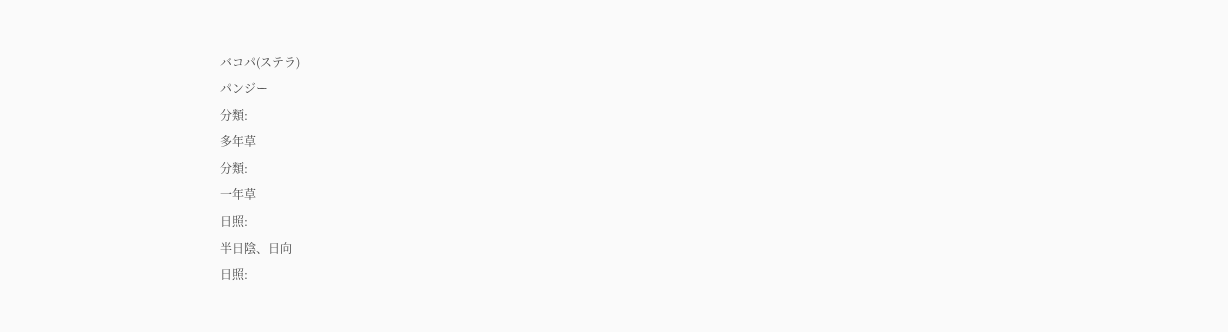バコパ(ステラ)
パンジー
分類:
多年草
分類:
一年草
日照:
半日陰、日向
日照: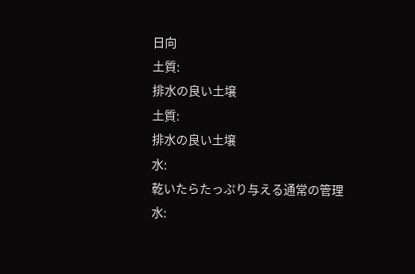日向
土質:
排水の良い土壌
土質:
排水の良い土壌
水:
乾いたらたっぷり与える通常の管理
水: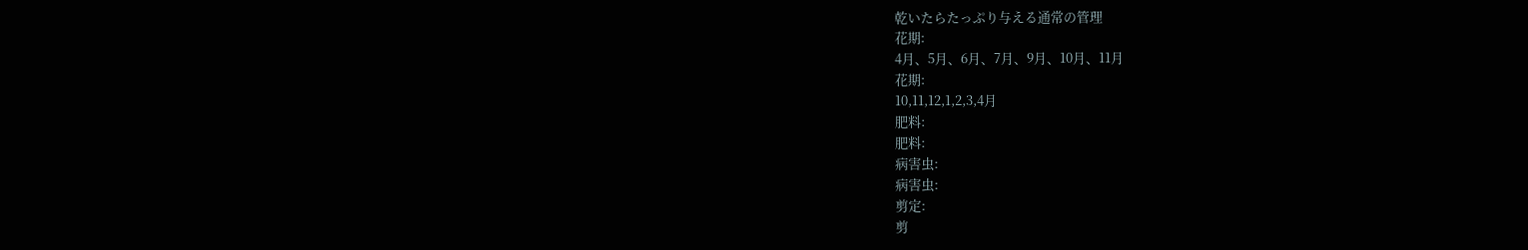乾いたらたっぷり与える通常の管理
花期:
4月、5月、6月、7月、9月、10月、11月
花期:
10,11,12,1,2,3,4月
肥料:
肥料:
病害虫:
病害虫:
剪定:
剪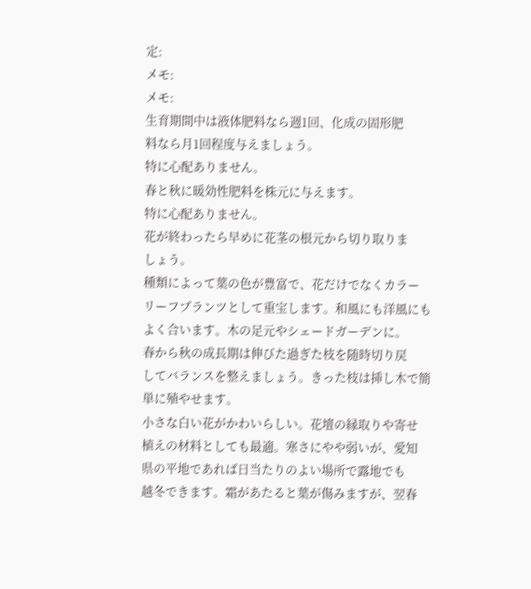定:
メモ:
メモ:
生育期間中は液体肥料なら週1回、化成の固形肥
料なら月1回程度与えましょう。
特に心配ありません。
春と秋に暖効性肥料を株元に与えます。
特に心配ありません。
花が終わったら早めに花茎の根元から切り取りま
しょう。
種類によって葉の色が豊富で、花だけでなくカラー
リーフプランツとして重宝します。和風にも洋風にも
よく合います。木の足元やシェードガーデンに。
春から秋の成長期は伸びた過ぎた枝を随時切り戻
してバランスを整えましょう。きった枝は挿し木で簡
単に殖やせます。
小さな白い花がかわいらしい。花壇の縁取りや寄せ
植えの材料としても最適。寒さにやや弱いが、愛知
県の平地であれば日当たりのよい場所で露地でも
越冬できます。霜があたると葉が傷みますが、翌春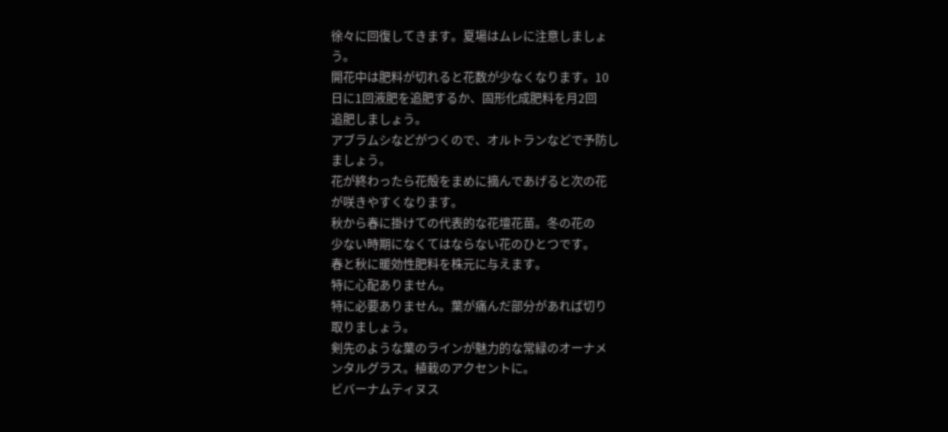徐々に回復してきます。夏場はムレに注意しましょ
う。
開花中は肥料が切れると花数が少なくなります。10
日に1回液肥を追肥するか、固形化成肥料を月2回
追肥しましょう。
アブラムシなどがつくので、オルトランなどで予防し
ましょう。
花が終わったら花殻をまめに摘んであげると次の花
が咲きやすくなります。
秋から春に掛けての代表的な花壇花苗。冬の花の
少ない時期になくてはならない花のひとつです。
春と秋に暖効性肥料を株元に与えます。
特に心配ありません。
特に必要ありません。葉が痛んだ部分があれば切り
取りましょう。
剣先のような葉のラインが魅力的な常緑のオーナメ
ンタルグラス。植栽のアクセントに。
ビバーナムティヌス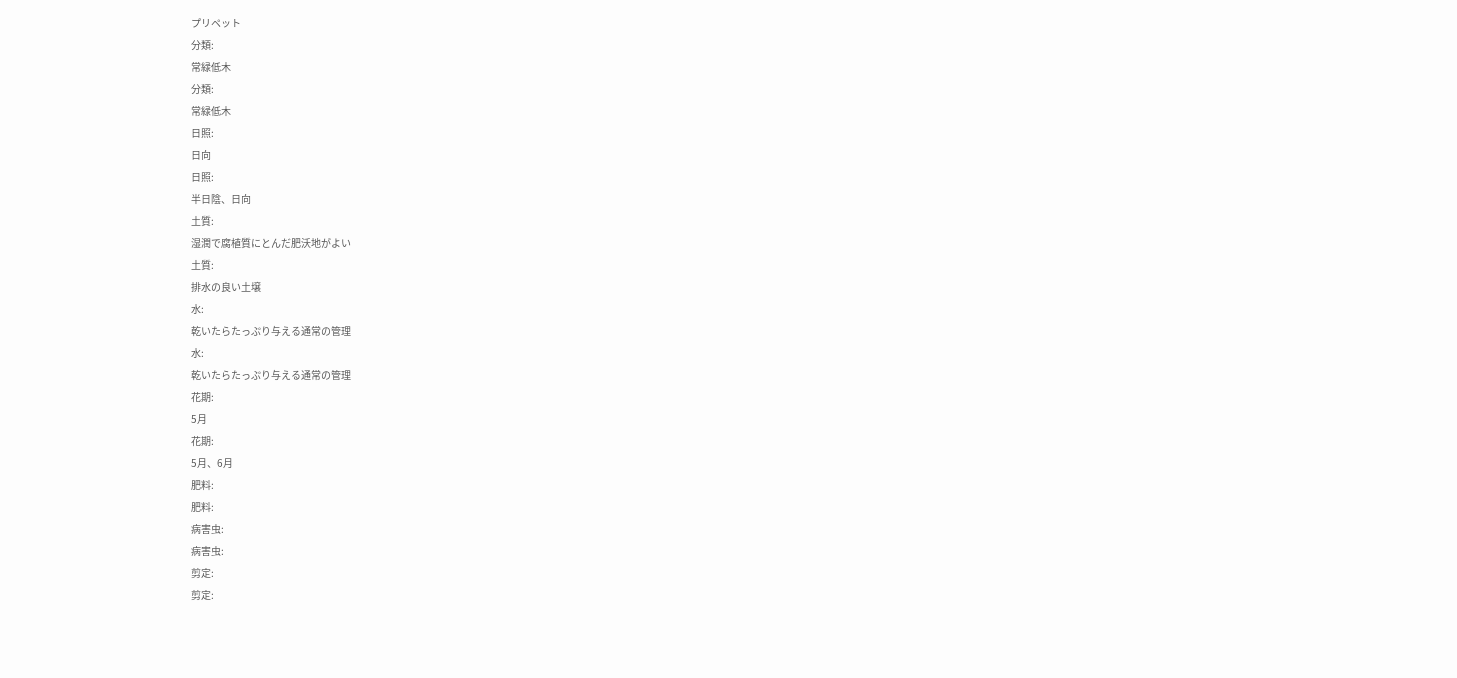プリペット
分類:
常緑低木
分類:
常緑低木
日照:
日向
日照:
半日陰、日向
土質:
湿潤で腐植質にとんだ肥沃地がよい
土質:
排水の良い土壌
水:
乾いたらたっぷり与える通常の管理
水:
乾いたらたっぷり与える通常の管理
花期:
5月
花期:
5月、6月
肥料:
肥料:
病害虫:
病害虫:
剪定:
剪定: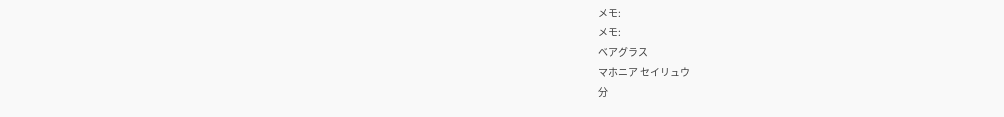メモ:
メモ:
ベアグラス
マホニア セイリュウ
分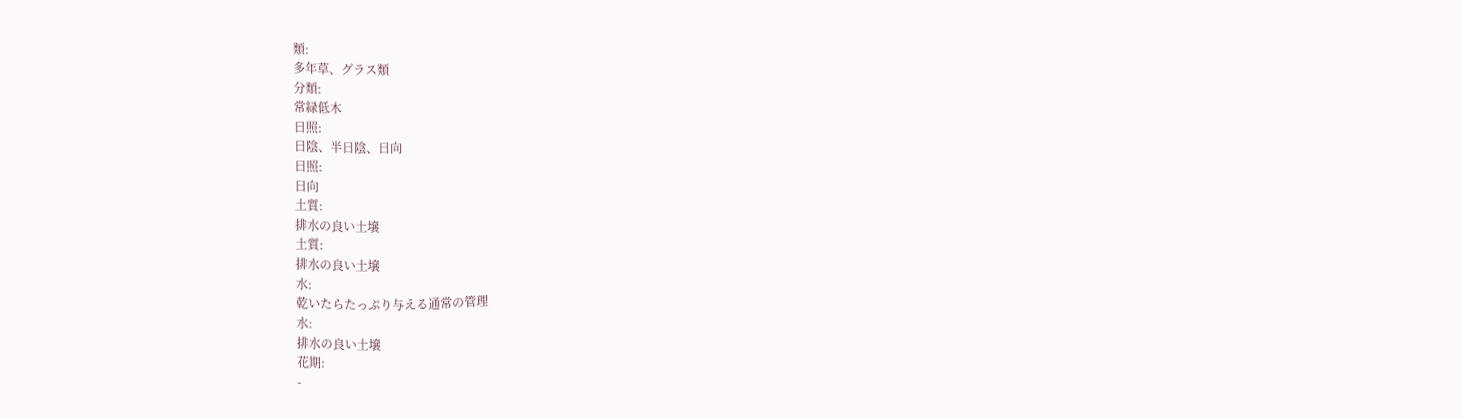類:
多年草、グラス類
分類:
常緑低木
日照:
日陰、半日陰、日向
日照:
日向
土質:
排水の良い土壌
土質:
排水の良い土壌
水:
乾いたらたっぷり与える通常の管理
水:
排水の良い土壌
花期:
-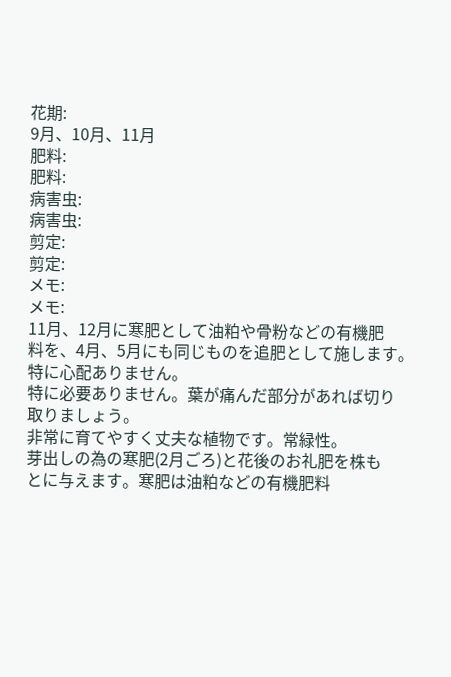花期:
9月、10月、11月
肥料:
肥料:
病害虫:
病害虫:
剪定:
剪定:
メモ:
メモ:
11月、12月に寒肥として油粕や骨粉などの有機肥
料を、4月、5月にも同じものを追肥として施します。
特に心配ありません。
特に必要ありません。葉が痛んだ部分があれば切り
取りましょう。
非常に育てやすく丈夫な植物です。常緑性。
芽出しの為の寒肥(2月ごろ)と花後のお礼肥を株も
とに与えます。寒肥は油粕などの有機肥料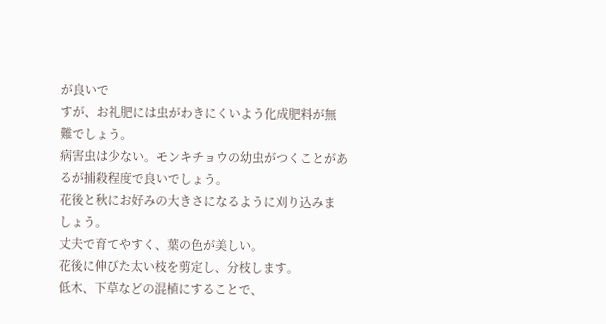が良いで
すが、お礼肥には虫がわきにくいよう化成肥料が無
難でしょう。
病害虫は少ない。モンキチョウの幼虫がつくことがあ
るが捕殺程度で良いでしょう。
花後と秋にお好みの大きさになるように刈り込みま
しょう。
丈夫で育てやすく、葉の色が美しい。
花後に伸びた太い枝を剪定し、分枝します。
低木、下草などの混植にすることで、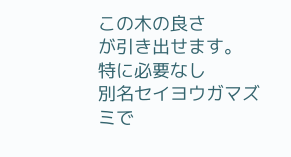この木の良さ
が引き出せます。
特に必要なし
別名セイヨウガマズミで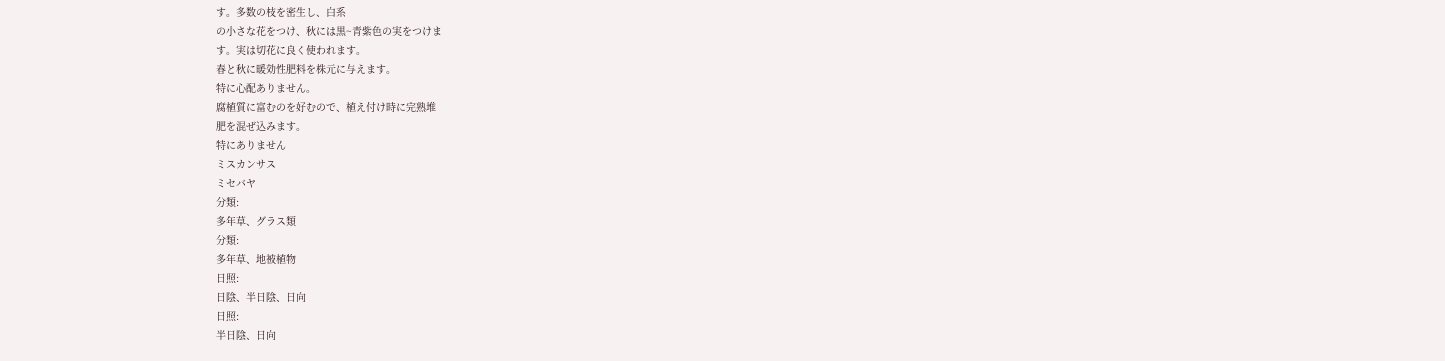す。多数の枝を密生し、白系
の小さな花をつけ、秋には黒~青紫色の実をつけま
す。実は切花に良く使われます。
春と秋に暖効性肥料を株元に与えます。
特に心配ありません。
腐植質に富むのを好むので、植え付け時に完熟堆
肥を混ぜ込みます。
特にありません
ミスカンサス
ミセバヤ
分類:
多年草、グラス類
分類:
多年草、地被植物
日照:
日陰、半日陰、日向
日照:
半日陰、日向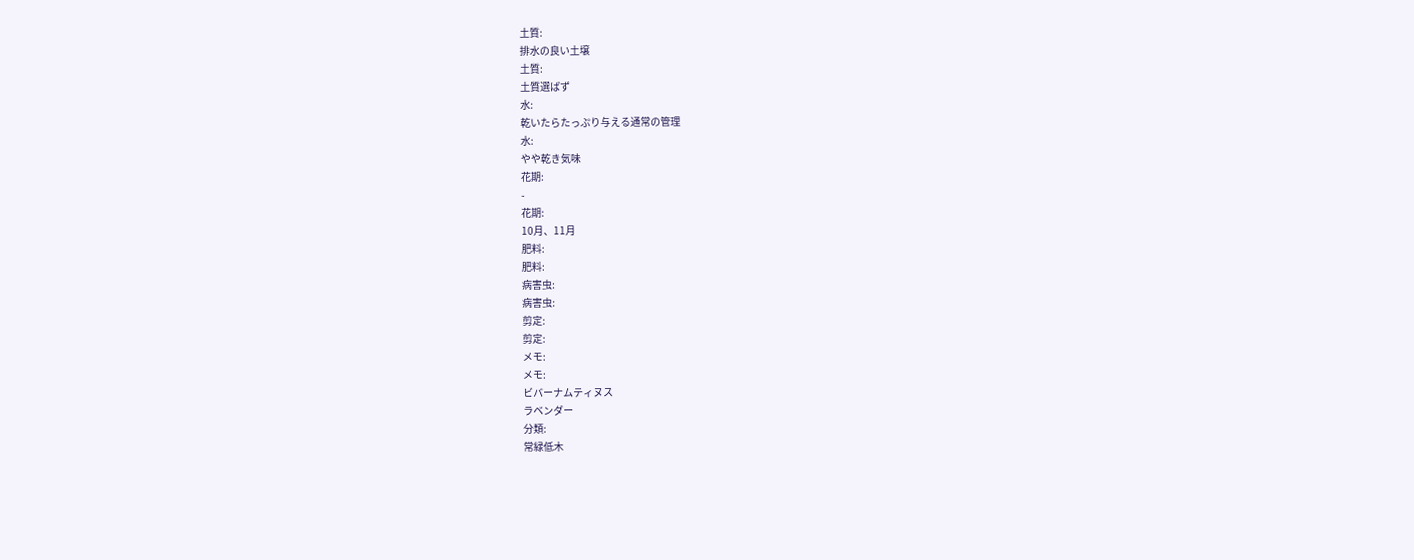土質:
排水の良い土壌
土質:
土質選ばず
水:
乾いたらたっぷり与える通常の管理
水:
やや乾き気味
花期:
-
花期:
10月、11月
肥料:
肥料:
病害虫:
病害虫:
剪定:
剪定:
メモ:
メモ:
ビバーナムティヌス
ラベンダー
分類:
常緑低木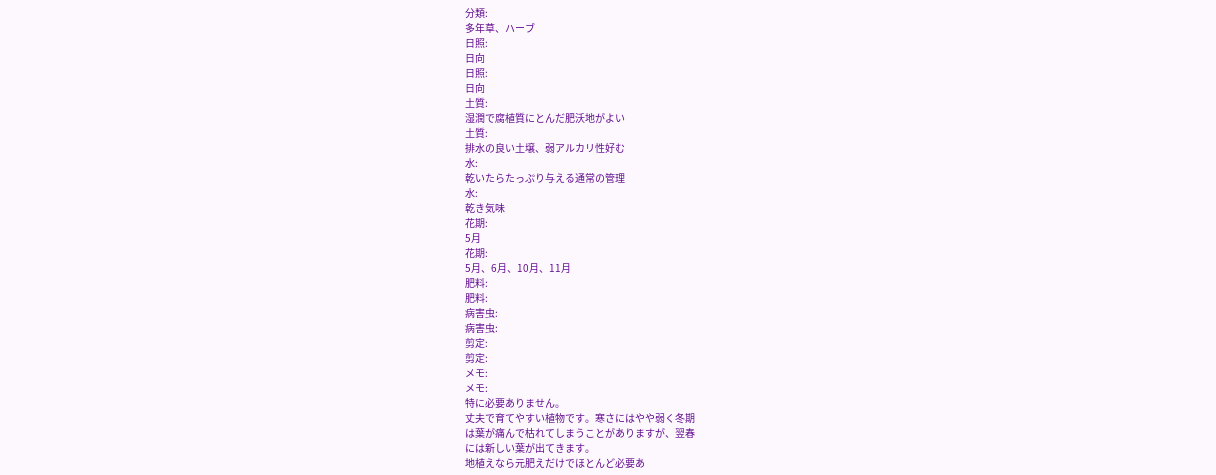分類:
多年草、ハーブ
日照:
日向
日照:
日向
土質:
湿潤で腐植質にとんだ肥沃地がよい
土質:
排水の良い土壌、弱アルカリ性好む
水:
乾いたらたっぷり与える通常の管理
水:
乾き気味
花期:
5月
花期:
5月、6月、10月、11月
肥料:
肥料:
病害虫:
病害虫:
剪定:
剪定:
メモ:
メモ:
特に必要ありません。
丈夫で育てやすい植物です。寒さにはやや弱く冬期
は葉が痛んで枯れてしまうことがありますが、翌春
には新しい葉が出てきます。
地植えなら元肥えだけでほとんど必要あ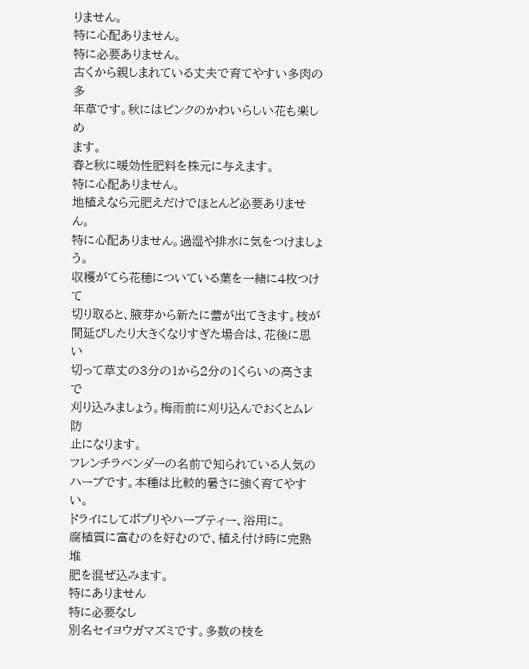りません。
特に心配ありません。
特に必要ありません。
古くから親しまれている丈夫で育てやすい多肉の多
年草です。秋にはピンクのかわいらしい花も楽しめ
ます。
春と秋に暖効性肥料を株元に与えます。
特に心配ありません。
地植えなら元肥えだけでほとんど必要ありません。
特に心配ありません。過湿や排水に気をつけましょ
う。
収穫がてら花穂についている葉を一緒に4枚つけて
切り取ると、腋芽から新たに蕾が出てきます。枝が
間延びしたり大きくなりすぎた場合は、花後に思い
切って草丈の3分の1から2分の1くらいの高さまで
刈り込みましょう。梅雨前に刈り込んでおくとムレ防
止になります。
フレンチラベンダーの名前で知られている人気の
ハーブです。本種は比較的暑さに強く育てやすい。
ドライにしてポプリやハーブティー、浴用に。
腐植質に富むのを好むので、植え付け時に完熟堆
肥を混ぜ込みます。
特にありません
特に必要なし
別名セイヨウガマズミです。多数の枝を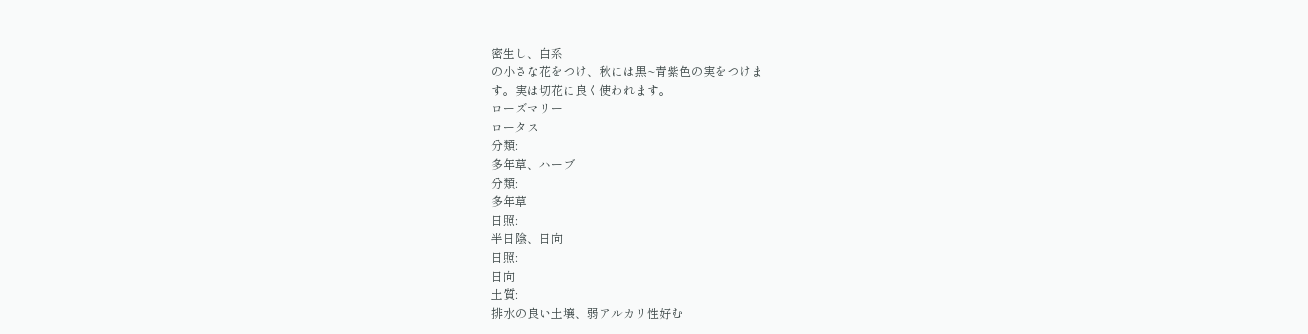密生し、白系
の小さな花をつけ、秋には黒~青紫色の実をつけま
す。実は切花に良く使われます。
ローズマリー
ロータス
分類:
多年草、ハーブ
分類:
多年草
日照:
半日陰、日向
日照:
日向
土質:
排水の良い土壌、弱アルカリ性好む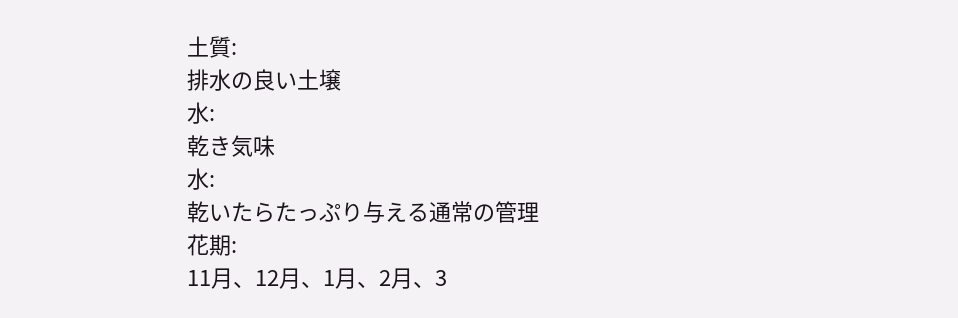土質:
排水の良い土壌
水:
乾き気味
水:
乾いたらたっぷり与える通常の管理
花期:
11月、12月、1月、2月、3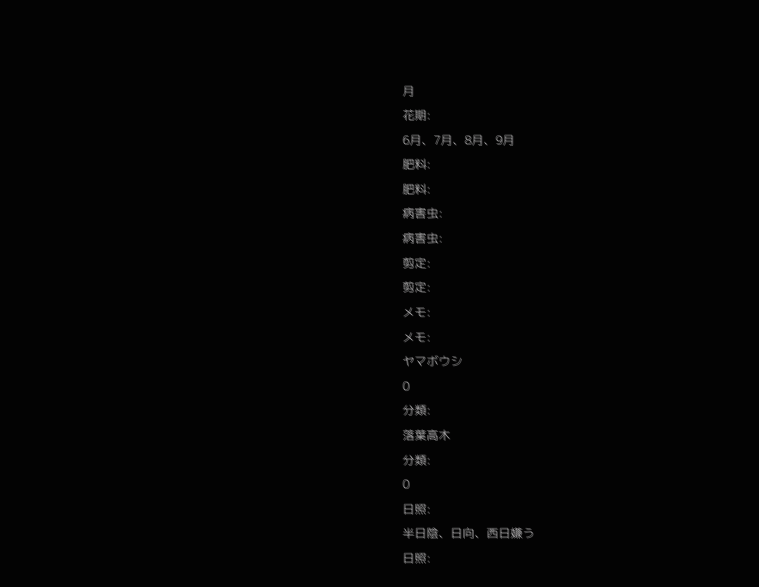月
花期:
6月、7月、8月、9月
肥料:
肥料:
病害虫:
病害虫:
剪定:
剪定:
メモ:
メモ:
ヤマボウシ
0
分類:
落葉高木
分類:
0
日照:
半日陰、日向、西日嫌う
日照: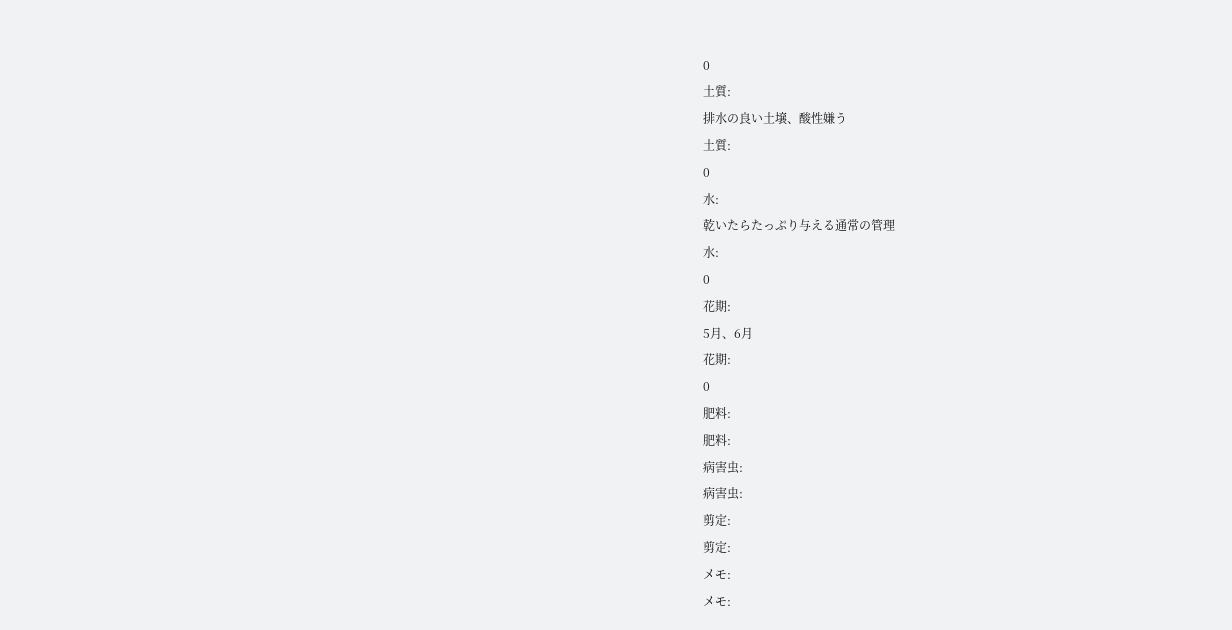0
土質:
排水の良い土壌、酸性嫌う
土質:
0
水:
乾いたらたっぷり与える通常の管理
水:
0
花期:
5月、6月
花期:
0
肥料:
肥料:
病害虫:
病害虫:
剪定:
剪定:
メモ:
メモ: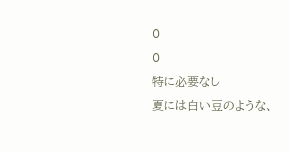0
0
特に必要なし
夏には白い豆のような、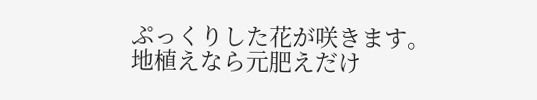ぷっくりした花が咲きます。
地植えなら元肥えだけ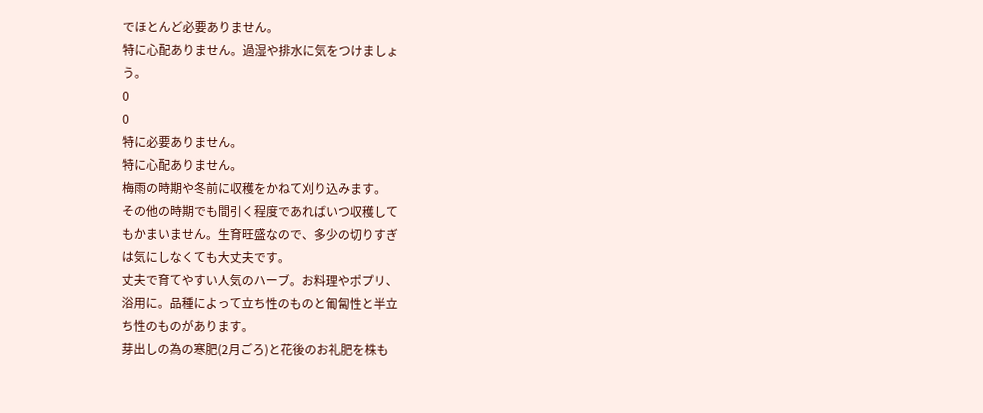でほとんど必要ありません。
特に心配ありません。過湿や排水に気をつけましょ
う。
0
0
特に必要ありません。
特に心配ありません。
梅雨の時期や冬前に収穫をかねて刈り込みます。
その他の時期でも間引く程度であればいつ収穫して
もかまいません。生育旺盛なので、多少の切りすぎ
は気にしなくても大丈夫です。
丈夫で育てやすい人気のハーブ。お料理やポプリ、
浴用に。品種によって立ち性のものと匍匐性と半立
ち性のものがあります。
芽出しの為の寒肥(2月ごろ)と花後のお礼肥を株も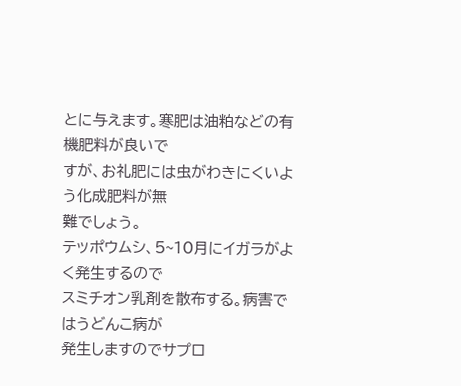とに与えます。寒肥は油粕などの有機肥料が良いで
すが、お礼肥には虫がわきにくいよう化成肥料が無
難でしょう。
テッポウムシ、5~10月にイガラがよく発生するので
スミチオン乳剤を散布する。病害ではうどんこ病が
発生しますのでサプロ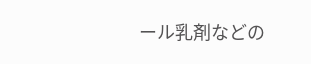ール乳剤などの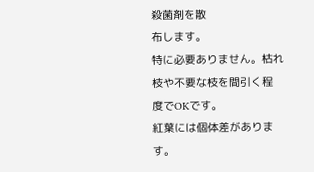殺菌剤を散
布します。
特に必要ありません。枯れ枝や不要な枝を間引く程
度でOKです。
紅葉には個体差があります。